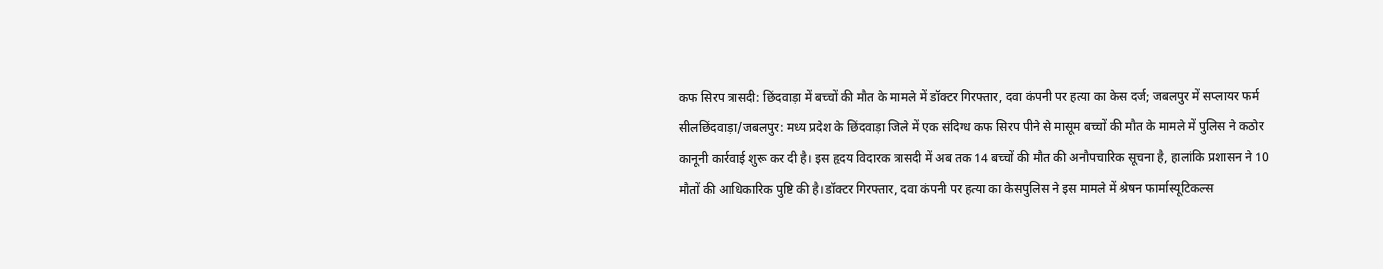कफ सिरप त्रासदी: छिंदवाड़ा में बच्चों की मौत के मामले में डॉक्टर गिरफ्तार, दवा कंपनी पर हत्या का केस दर्ज; जबलपुर में सप्लायर फर्म सीलछिंदवाड़ा/जबलपुर: मध्य प्रदेश के छिंदवाड़ा जिले में एक संदिग्ध कफ सिरप पीने से मासूम बच्चों की मौत के मामले में पुलिस ने कठोर कानूनी कार्रवाई शुरू कर दी है। इस हृदय विदारक त्रासदी में अब तक 14 बच्चों की मौत की अनौपचारिक सूचना है, हालांकि प्रशासन ने 10 मौतों की आधिकारिक पुष्टि की है।डॉक्टर गिरफ्तार, दवा कंपनी पर हत्या का केसपुलिस ने इस मामले में श्रेषन फार्मास्यूटिकल्स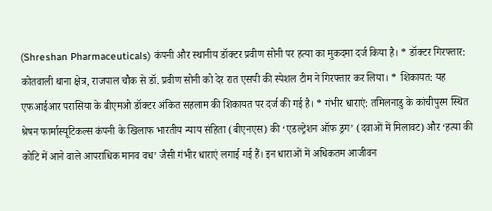(Shreshan Pharmaceuticals) कंपनी और स्थानीय डॉक्टर प्रवीण सोनी पर हत्या का मुकदमा दर्ज किया है। * डॉक्टर गिरफ्तार: कोतवाली थाना क्षेत्र, राजपाल चौक से डॉ. प्रवीण सोनी को देर रात एसपी की स्पेशल टीम ने गिरफ्तार कर लिया। * शिकायत: यह एफआईआर परासिया के बीएमओ डॉक्टर अंकित सहलाम की शिकायत पर दर्ज की गई है। * गंभीर धाराएं: तमिलनाडु के कांचीपुरम स्थित श्रेषन फार्मास्यूटिकल्स कंपनी के खिलाफ भारतीय न्याय संहिता (बीएनएस) की ‘एडल्ट्रेशन ऑफ ड्रग’ (दवाओं में मिलावट) और ‘हत्या की कोटि में आने वाले आपराधिक मानव वध’ जैसी गंभीर धाराएं लगाई गई हैं। इन धाराओं में अधिकतम आजीवन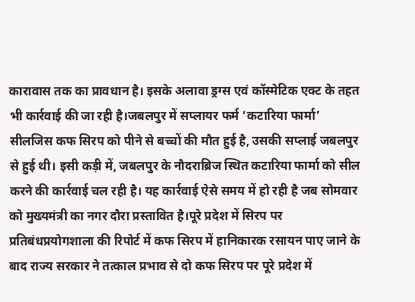कारावास तक का प्रावधान है। इसके अलावा ड्रग्स एवं कॉस्मेटिक एक्ट के तहत भी कार्रवाई की जा रही है।जबलपुर में सप्लायर फर्म ‘कटारिया फार्मा’ सीलजिस कफ सिरप को पीने से बच्चों की मौत हुई है, उसकी सप्लाई जबलपुर से हुई थी। इसी कड़ी में, जबलपुर के नौदराब्रिज स्थित कटारिया फार्मा को सील करने की कार्रवाई चल रही है। यह कार्रवाई ऐसे समय में हो रही है जब सोमवार को मुख्यमंत्री का नगर दौरा प्रस्तावित है।पूरे प्रदेश में सिरप पर प्रतिबंधप्रयोगशाला की रिपोर्ट में कफ सिरप में हानिकारक रसायन पाए जाने के बाद राज्य सरकार ने तत्काल प्रभाव से दो कफ सिरप पर पूरे प्रदेश में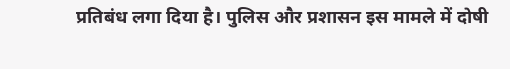प्रतिबंध लगा दिया है। पुलिस और प्रशासन इस मामले में दोषी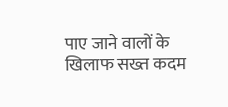पाए जाने वालों के खिलाफ सख्त कदम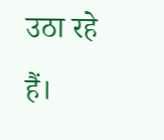उठा रहे हैं।